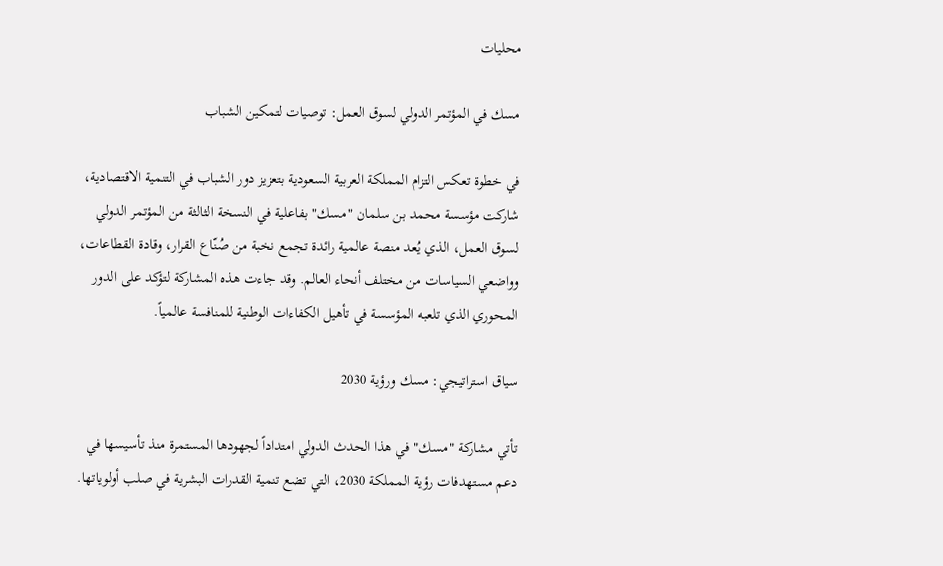محليات

مسك في المؤتمر الدولي لسوق العمل: توصيات لتمكين الشباب

في خطوة تعكس التزام المملكة العربية السعودية بتعزيز دور الشباب في التنمية الاقتصادية، شاركت مؤسسة محمد بن سلمان "مسك" بفاعلية في النسخة الثالثة من المؤتمر الدولي لسوق العمل، الذي يُعد منصة عالمية رائدة تجمع نخبة من صُنّاع القرار، وقادة القطاعات، وواضعي السياسات من مختلف أنحاء العالم. وقد جاءت هذه المشاركة لتؤكد على الدور المحوري الذي تلعبه المؤسسة في تأهيل الكفاءات الوطنية للمنافسة عالمياً.

سياق استراتيجي: مسك ورؤية 2030

تأتي مشاركة "مسك" في هذا الحدث الدولي امتداداً لجهودها المستمرة منذ تأسيسها في دعم مستهدفات رؤية المملكة 2030، التي تضع تنمية القدرات البشرية في صلب أولوياتها.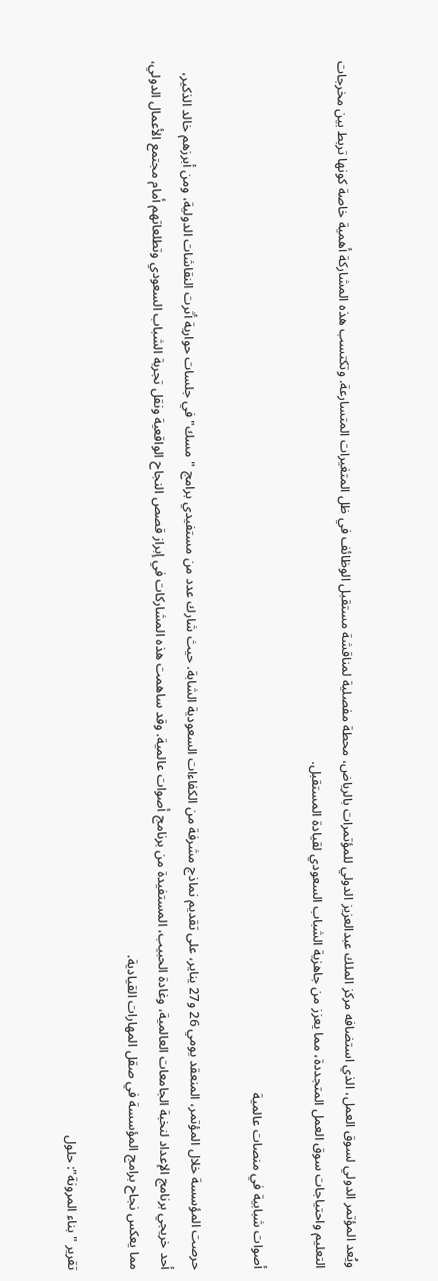ويُعد المؤتمر الدولي لسوق العمل، الذي استضافه مركز الملك عبدالعزيز الدولي للمؤتمرات بالرياض، محطة مفصلية لمناقشة مستقبل الوظائف في ظل المتغيرات المتسارعة. وتكتسب هذه المشاركة أهمية خاصة كونها تربط بين مخرجات التعليم واحتياجات سوق العمل المتجددة، مما يعزز من جاهزية الشباب السعودي لقيادة المستقبل.

أصوات شبابية في منصات عالمية

حرصت المؤسسة خلال المؤتمر، المنعقد يومي 26 و27 يناير، على تقديم نماذج مشرفة من الكفاءات السعودية الشابة. حيث شارك عدد من مستفيدي برامج "مسك" في جلسات حوارية أثرت النقاشات الدولية، ومن أبرزهم خالد الذكير، أحد خريجي برنامج الإعداد لنخبة الجامعات العالمية، وغادة الحبيب، المستفيدة من برنامج أصوات عالمية. وقد ساهمت هذه المشاركات في إبراز قصص النجاح الواقعية ونقل تجربة الشباب السعودي وتطلعاتهم أمام مجتمع الأعمال الدولي، مما يعكس نجاح برامج المؤسسة في صقل المهارات القيادية.

تقرير "بناء المرونة": حلول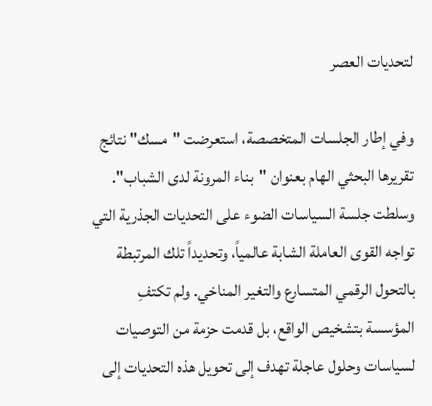لتحديات العصر

وفي إطار الجلسات المتخصصة، استعرضت "مسك" نتائج تقريرها البحثي الهام بعنوان "بناء المرونة لدى الشباب". وسلطت جلسة السياسات الضوء على التحديات الجذرية التي تواجه القوى العاملة الشابة عالمياً، وتحديداً تلك المرتبطة بالتحول الرقمي المتسارع والتغير المناخي. ولم تكتفِ المؤسسة بتشخيص الواقع، بل قدمت حزمة من التوصيات لسياسات وحلول عاجلة تهدف إلى تحويل هذه التحديات إلى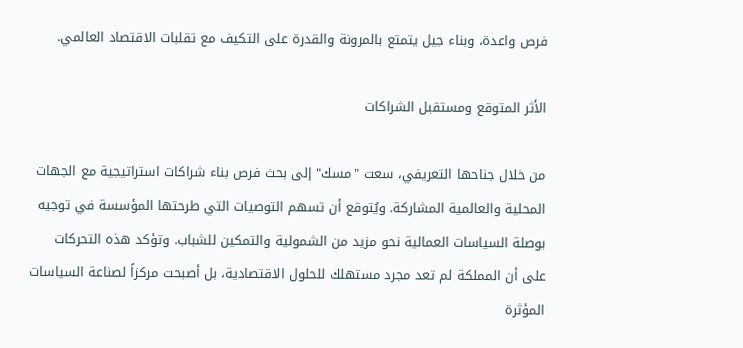فرص واعدة، وبناء جيل يتمتع بالمرونة والقدرة على التكيف مع تقلبات الاقتصاد العالمي.

الأثر المتوقع ومستقبل الشراكات

من خلال جناحها التعريفي، سعت "مسك" إلى بحث فرص بناء شراكات استراتيجية مع الجهات المحلية والعالمية المشاركة. ويُتوقع أن تسهم التوصيات التي طرحتها المؤسسة في توجيه بوصلة السياسات العمالية نحو مزيد من الشمولية والتمكين للشباب. وتؤكد هذه التحركات على أن المملكة لم تعد مجرد مستهلك للحلول الاقتصادية، بل أصبحت مركزاً لصناعة السياسات المؤثرة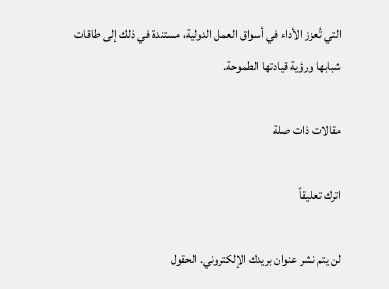التي تُعزز الأداء في أسواق العمل الدولية، مستندة في ذلك إلى طاقات شبابها ورؤية قيادتها الطموحة.

مقالات ذات صلة

اترك تعليقاً

لن يتم نشر عنوان بريدك الإلكتروني. الحقول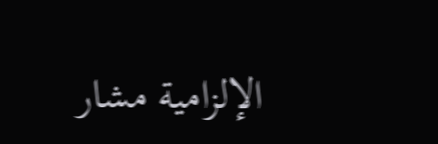الإلزامية مشار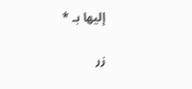إليها بـ *

زر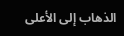الذهاب إلى الأعلى